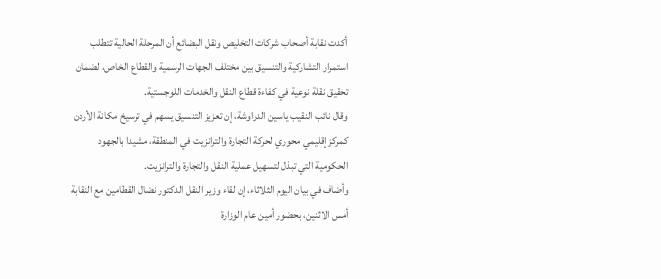أكدت نقابة أصحاب شركات التخليص ونقل البضائع أن المرحلة الحالية تتطلب استمرار التشاركية والتنسيق بين مختلف الجهات الرسمية والقطاع الخاص، لضمان تحقيق نقلة نوعية في كفاءة قطاع النقل والخدمات اللوجستية.
وقال نائب النقيب ياسين الدراوشة، إن تعزيز التنسيق يسهم في ترسيخ مكانة الأردن كمركز إقليمي محوري لحركة التجارة والترانزيت في المنطقة، مشيدا بالجهود الحكومية التي تبذل لتسهيل عملية النقل والتجارة والترانزيت.
وأضاف في بيان اليوم الثلاثاء، إن لقاء وزير النقل الدكتور نضال القطامين مع النقابة أمس الاثنين، بحضور أمين عام الوزارة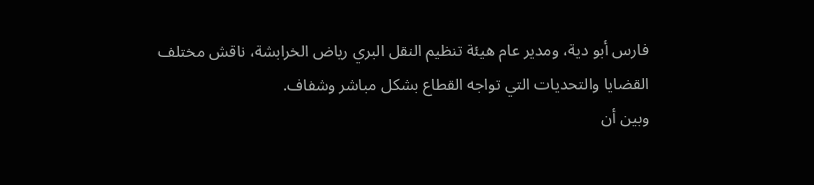فارس أبو دية، ومدير عام هيئة تنظيم النقل البري رياض الخرابشة، ناقش مختلف القضايا والتحديات التي تواجه القطاع بشكل مباشر وشفاف.
وبين أن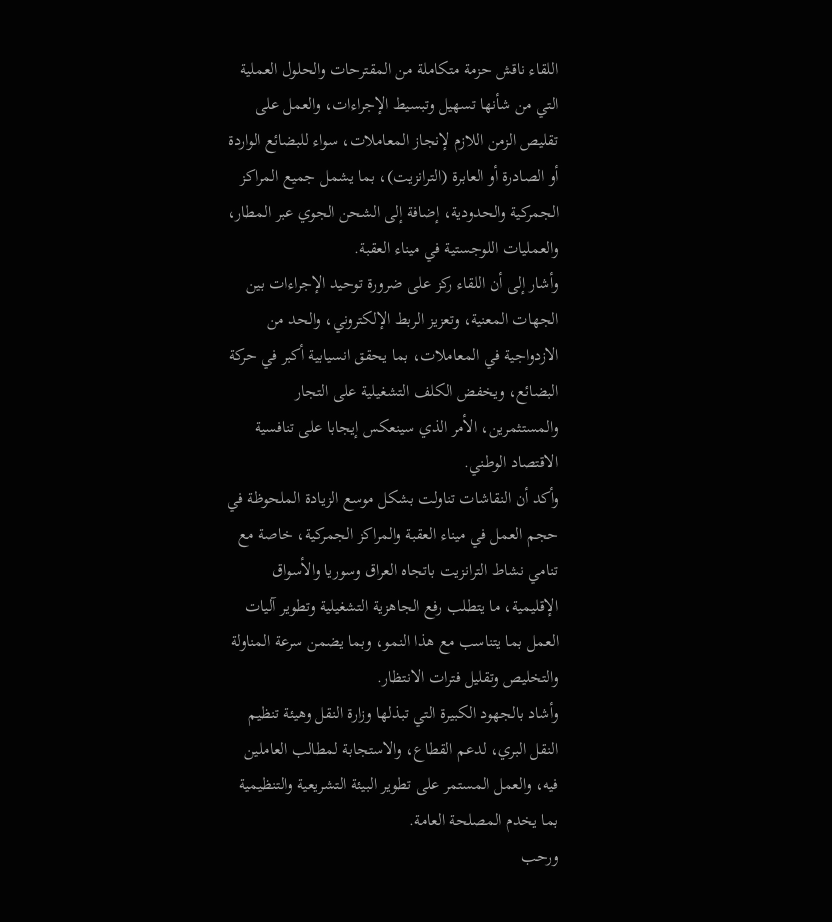اللقاء ناقش حزمة متكاملة من المقترحات والحلول العملية التي من شأنها تسهيل وتبسيط الإجراءات، والعمل على تقليص الزمن اللازم لإنجاز المعاملات، سواء للبضائع الواردة أو الصادرة أو العابرة (الترانزيت)، بما يشمل جميع المراكز الجمركية والحدودية، إضافة إلى الشحن الجوي عبر المطار، والعمليات اللوجستية في ميناء العقبة.
وأشار إلى أن اللقاء ركز على ضرورة توحيد الإجراءات بين الجهات المعنية، وتعزيز الربط الإلكتروني، والحد من الازدواجية في المعاملات، بما يحقق انسيابية أكبر في حركة البضائع، ويخفض الكلف التشغيلية على التجار والمستثمرين، الأمر الذي سينعكس إيجابا على تنافسية الاقتصاد الوطني.
وأكد أن النقاشات تناولت بشكل موسع الزيادة الملحوظة في حجم العمل في ميناء العقبة والمراكز الجمركية، خاصة مع تنامي نشاط الترانزيت باتجاه العراق وسوريا والأسواق الإقليمية، ما يتطلب رفع الجاهزية التشغيلية وتطوير آليات العمل بما يتناسب مع هذا النمو، وبما يضمن سرعة المناولة والتخليص وتقليل فترات الانتظار.
وأشاد بالجهود الكبيرة التي تبذلها وزارة النقل وهيئة تنظيم النقل البري، لدعم القطاع، والاستجابة لمطالب العاملين فيه، والعمل المستمر على تطوير البيئة التشريعية والتنظيمية بما يخدم المصلحة العامة.
ورحب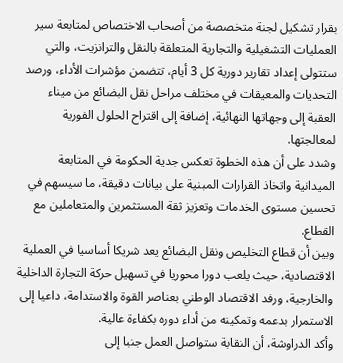بقرار تشكيل لجنة متخصصة من أصحاب الاختصاص لمتابعة سير العمليات التشغيلية والتجارية المتعلقة بالنقل والترانزيت، والتي ستتولى إعداد تقارير دورية كل 3 أيام، تتضمن مؤشرات الأداء، ورصد التحديات والمعيقات في مختلف مراحل نقل البضائع من ميناء العقبة إلى وجهاتها النهائية، إضافة إلى اقتراح الحلول الفورية لمعالجتها.
وشدد على أن هذه الخطوة تعكس جدية الحكومة في المتابعة الميدانية واتخاذ القرارات المبنية على بيانات دقيقة، ما سيسهم في تحسين مستوى الخدمات وتعزيز ثقة المستثمرين والمتعاملين مع القطاع.
وبين أن قطاع التخليص ونقل البضائع يعد شريكا أساسيا في العملية الاقتصادية، حيث يلعب دورا محوريا في تسهيل حركة التجارة الداخلية والخارجية، ورفد الاقتصاد الوطني بعناصر القوة والاستدامة، داعيا إلى الاستمرار بدعمه وتمكينه من أداء دوره بكفاءة عالية.
وأكد الدراوشة، أن النقابة ستواصل العمل جنبا إلى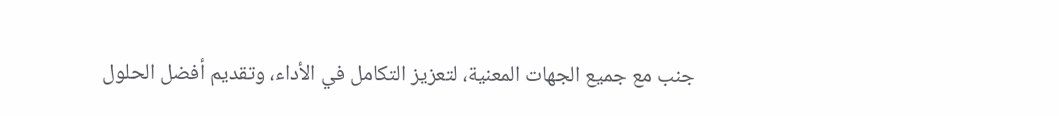جنب مع جميع الجهات المعنية، لتعزيز التكامل في الأداء، وتقديم أفضل الحلول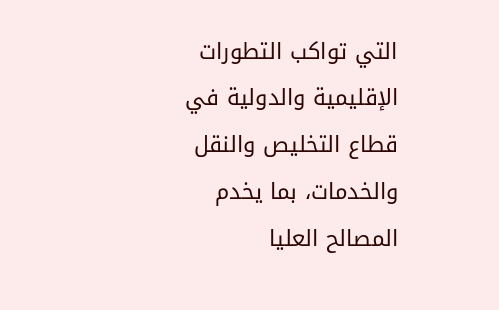التي تواكب التطورات الإقليمية والدولية في قطاع التخليص والنقل والخدمات، بما يخدم المصالح العليا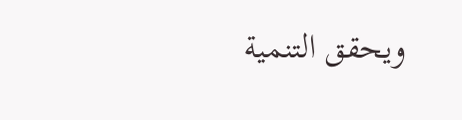ويحقق التنمية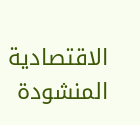الاقتصادية المنشودة